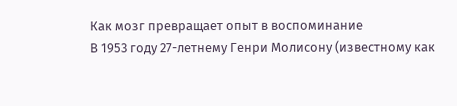Как мозг превращает опыт в воспоминание
В 1953 году 27-летнему Генри Молисону (известному как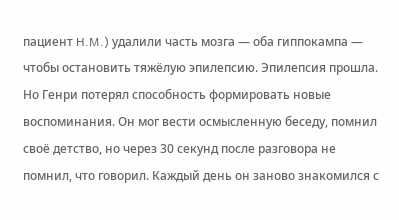пациент H.M.) удалили часть мозга — оба гиппокампа — чтобы остановить тяжёлую эпилепсию. Эпилепсия прошла. Но Генри потерял способность формировать новые воспоминания. Он мог вести осмысленную беседу, помнил своё детство, но через 30 секунд после разговора не помнил, что говорил. Каждый день он заново знакомился с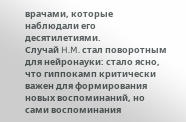врачами, которые наблюдали его десятилетиями.
Случай H.M. стал поворотным для нейронауки: стало ясно, что гиппокамп критически важен для формирования новых воспоминаний, но сами воспоминания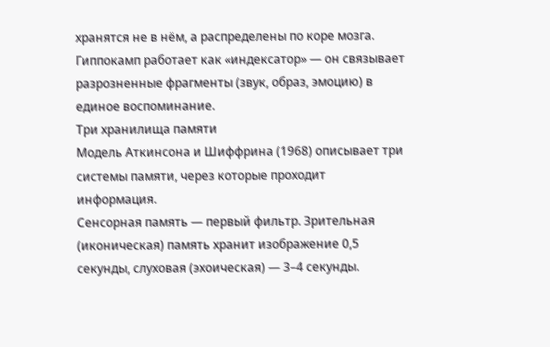хранятся не в нём, а распределены по коре мозга. Гиппокамп работает как «индексатор» — он связывает разрозненные фрагменты (звук, образ, эмоцию) в единое воспоминание.
Три хранилища памяти
Модель Аткинсона и Шиффрина (1968) описывает три системы памяти, через которые проходит информация.
Сенсорная память — первый фильтр. Зрительная (иконическая) память хранит изображение 0,5 секунды, слуховая (эхоическая) — 3–4 секунды.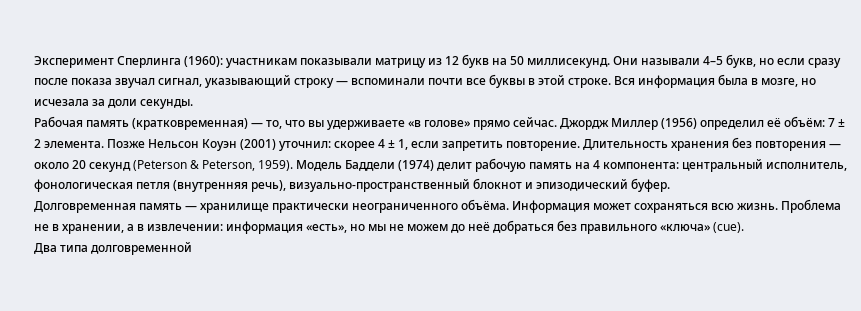Эксперимент Сперлинга (1960): участникам показывали матрицу из 12 букв на 50 миллисекунд. Они называли 4–5 букв, но если сразу после показа звучал сигнал, указывающий строку — вспоминали почти все буквы в этой строке. Вся информация была в мозге, но исчезала за доли секунды.
Рабочая память (кратковременная) — то, что вы удерживаете «в голове» прямо сейчас. Джордж Миллер (1956) определил её объём: 7 ± 2 элемента. Позже Нельсон Коуэн (2001) уточнил: скорее 4 ± 1, если запретить повторение. Длительность хранения без повторения — около 20 секунд (Peterson & Peterson, 1959). Модель Баддели (1974) делит рабочую память на 4 компонента: центральный исполнитель, фонологическая петля (внутренняя речь), визуально-пространственный блокнот и эпизодический буфер.
Долговременная память — хранилище практически неограниченного объёма. Информация может сохраняться всю жизнь. Проблема не в хранении, а в извлечении: информация «есть», но мы не можем до неё добраться без правильного «ключа» (cue).
Два типа долговременной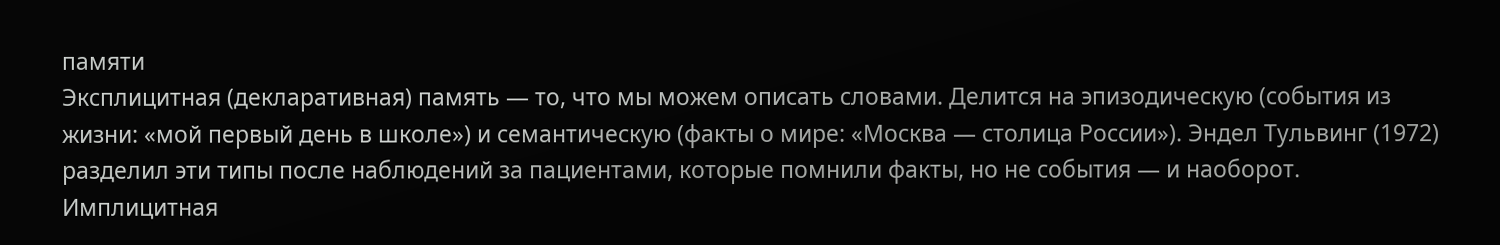памяти
Эксплицитная (декларативная) память — то, что мы можем описать словами. Делится на эпизодическую (события из жизни: «мой первый день в школе») и семантическую (факты о мире: «Москва — столица России»). Эндел Тульвинг (1972) разделил эти типы после наблюдений за пациентами, которые помнили факты, но не события — и наоборот.
Имплицитная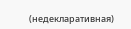(недекларативная)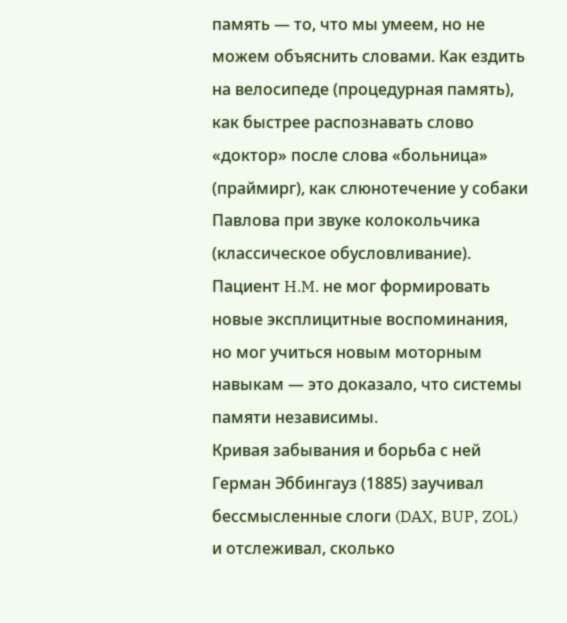память — то, что мы умеем, но не можем объяснить словами. Как ездить на велосипеде (процедурная память), как быстрее распознавать слово «доктор» после слова «больница» (праймирг), как слюнотечение у собаки Павлова при звуке колокольчика (классическое обусловливание). Пациент H.M. не мог формировать новые эксплицитные воспоминания, но мог учиться новым моторным навыкам — это доказало, что системы памяти независимы.
Кривая забывания и борьба с ней
Герман Эббингауз (1885) заучивал бессмысленные слоги (DAX, BUP, ZOL) и отслеживал, сколько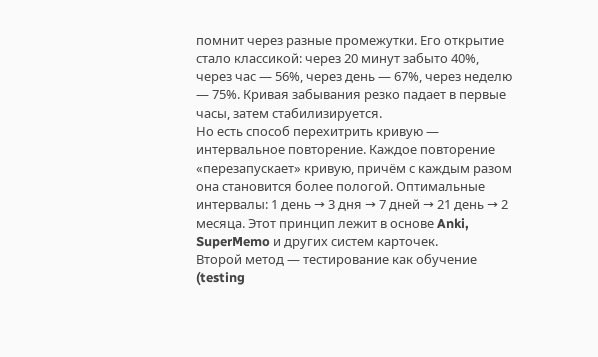помнит через разные промежутки. Его открытие стало классикой: через 20 минут забыто 40%, через час — 56%, через день — 67%, через неделю — 75%. Кривая забывания резко падает в первые часы, затем стабилизируется.
Но есть способ перехитрить кривую — интервальное повторение. Каждое повторение «перезапускает» кривую, причём с каждым разом она становится более пологой. Оптимальные интервалы: 1 день → 3 дня → 7 дней → 21 день → 2 месяца. Этот принцип лежит в основе Anki, SuperMemo и других систем карточек.
Второй метод — тестирование как обучение (testing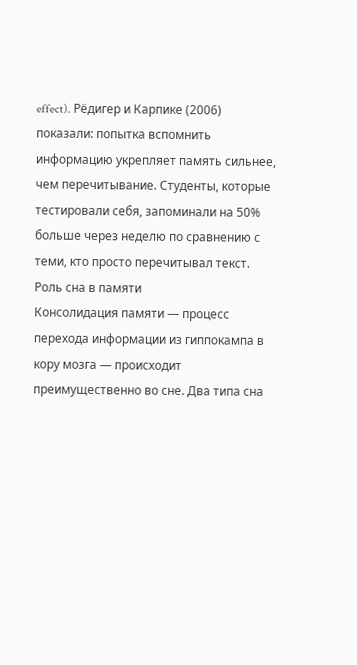effect). Рёдигер и Карпике (2006) показали: попытка вспомнить информацию укрепляет память сильнее, чем перечитывание. Студенты, которые тестировали себя, запоминали на 50% больше через неделю по сравнению с теми, кто просто перечитывал текст.
Роль сна в памяти
Консолидация памяти — процесс перехода информации из гиппокампа в кору мозга — происходит преимущественно во сне. Два типа сна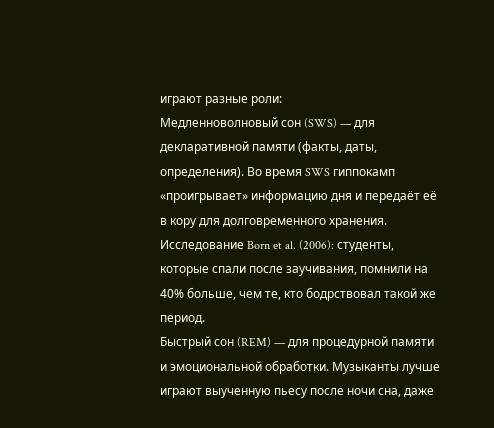играют разные роли:
Медленноволновый сон (SWS) — для декларативной памяти (факты, даты, определения). Во время SWS гиппокамп «проигрывает» информацию дня и передаёт её в кору для долговременного хранения. Исследование Born et al. (2006): студенты, которые спали после заучивания, помнили на 40% больше, чем те, кто бодрствовал такой же период.
Быстрый сон (REM) — для процедурной памяти и эмоциональной обработки. Музыканты лучше играют выученную пьесу после ночи сна, даже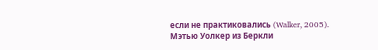если не практиковались (Walker, 2005). Мэтью Уолкер из Беркли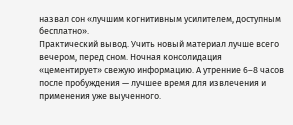назвал сон «лучшим когнитивным усилителем, доступным бесплатно».
Практический вывод. Учить новый материал лучше всего вечером, перед сном. Ночная консолидация «цементирует» свежую информацию. А утренние 6–8 часов после пробуждения — лучшее время для извлечения и применения уже выученного.